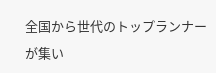全国から世代のトップランナーが集い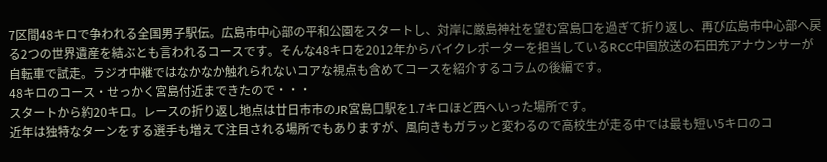7区間48キロで争われる全国男子駅伝。広島市中心部の平和公園をスタートし、対岸に厳島神社を望む宮島口を過ぎて折り返し、再び広島市中心部へ戻る2つの世界遺産を結ぶとも言われるコースです。そんな48キロを2012年からバイクレポーターを担当しているRCC中国放送の石田充アナウンサーが自転車で試走。ラジオ中継ではなかなか触れられないコアな視点も含めてコースを紹介するコラムの後編です。
48キロのコース・せっかく宮島付近まできたので・・・
スタートから約20キロ。レースの折り返し地点は廿日市市のJR宮島口駅を1.7キロほど西へいった場所です。
近年は独特なターンをする選手も増えて注目される場所でもありますが、風向きもガラッと変わるので高校生が走る中では最も短い5キロのコ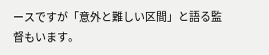ースですが「意外と難しい区間」と語る監督もいます。